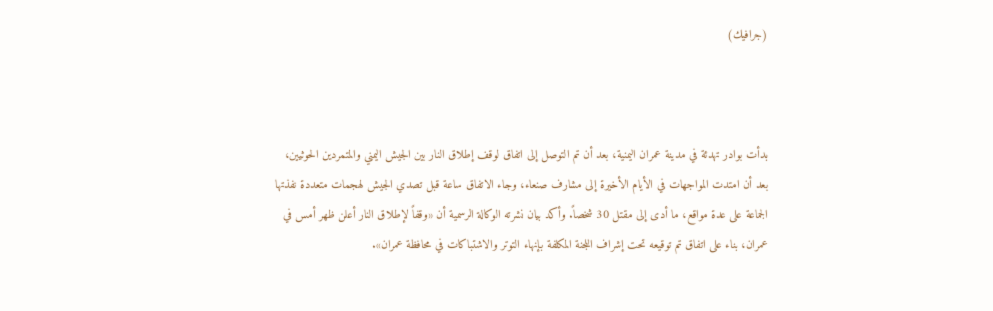(جرافيك)



بدأت بوادر تهدئة في مدينة عمران اليمنية، بعد أن تم التوصل إلى اتفاق لوقف إطلاق النار بين الجيش اليمني والمتمردين الحوثيين، بعد أن امتدت المواجهات في الأيام الأخيرة إلى مشارف صنعاء، وجاء الاتفاق ساعة قبل تصدي الجيش لهجمات متعددة نفذتها الجماعة على عدة مواقع، ما أدى إلى مقتل 30 شخصاً. وأكد بيان نشرته الوكالة الرسمية أن «وقفاً لإطلاق النار أعلن ظهر أمس في عمران، بناء على اتفاق تم توقيعه تحت إشراف اللجنة المكلفة بإنهاء التوتر والاشتباكات في محافظة عمران».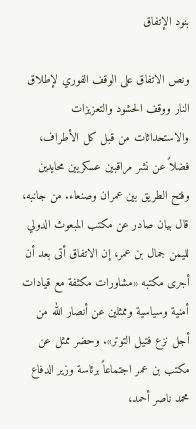بنود الإتفاق

ونص الاتفاق على الوقف الفوري لإطلاق النار ووقف الحشود والتعزيزات والاستحداثات من قبل كل الأطراف، فضلاً عن نشر مراقبين عسكريين محايدين وفتح الطريق بين عمران وصنعاء. من جانبه، قال بيان صادر عن مكتب المبعوث الدولي لليمن جمال بن عمر، إن الاتفاق أتى بعد أن أجرى مكتبه «مشاورات مكثفة مع قيادات أمنية وسياسية وممثلين عن أنصار الله من أجل نزع فتيل التوتر». وحضر ممثل عن مكتب بن عمر اجتماعاً برئاسة وزير الدفاع محمد ناصر أحمد،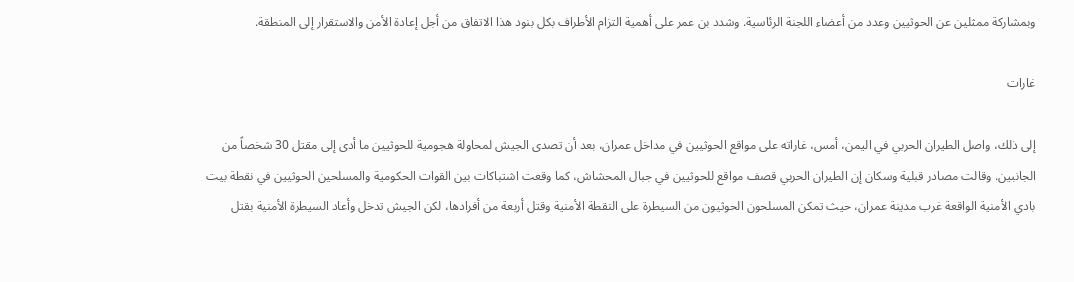وبمشاركة ممثلين عن الحوثيين وعدد من أعضاء اللجنة الرئاسية. وشدد بن عمر على أهمية التزام الأطراف بكل بنود هذا الاتفاق من أجل إعادة الأمن والاستقرار إلى المنطقة.

غارات

إلى ذلك، واصل الطيران الحربي في اليمن، أمس، غاراته على مواقع الحوثيين في مداخل عمران، بعد أن تصدى الجيش لمحاولة هجومية للحوثيين ما أدى إلى مقتل 30 شخصاً من الجانبين. وقالت مصادر قبلية وسكان إن الطيران الحربي قصف مواقع للحوثيين في جبال المحشاش، كما وقعت اشتباكات بين القوات الحكومية والمسلحين الحوثيين في نقطة بيت بادي الأمنية الواقعة غرب مدينة عمران، حيث تمكن المسلحون الحوثيون من السيطرة على النقطة الأمنية وقتل أربعة من أفرادها، لكن الجيش تدخل وأعاد السيطرة الأمنية بقتل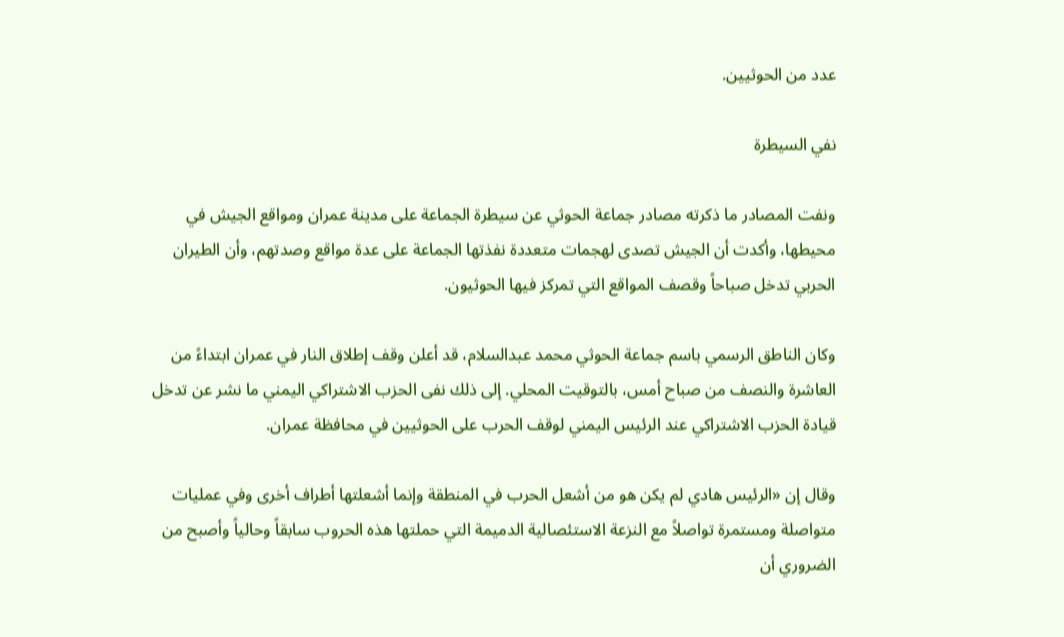عدد من الحوثيين.

نفي السيطرة

ونفت المصادر ما ذكرته مصادر جماعة الحوثي عن سيطرة الجماعة على مدينة عمران ومواقع الجيش في محيطها، وأكدت أن الجيش تصدى لهجمات متعددة نفذتها الجماعة على عدة مواقع وصدتهم، وأن الطيران الحربي تدخل صباحاً وقصف المواقع التي تمركز فيها الحوثيون.

وكان الناطق الرسمي باسم جماعة الحوثي محمد عبدالسلام، قد أعلن وقف إطلاق النار في عمران ابتداءً من العاشرة والنصف من صباح أمس، بالتوقيت المحلي. إلى ذلك نفى الحزب الاشتراكي اليمني ما نشر عن تدخل قيادة الحزب الاشتراكي عند الرئيس اليمني لوقف الحرب على الحوثيين في محافظة عمران.

وقال إن «الرئيس هادي لم يكن هو من أشعل الحرب في المنطقة وإنما أشعلتها أطراف أخرى وفي عمليات متواصلة ومستمرة تواصلاً مع النزعة الاستئصالية الدميمة التي حملتها هذه الحروب سابقاً وحالياً وأصبح من الضروري أن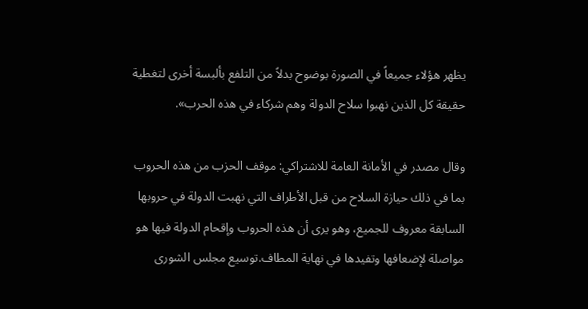يظهر هؤلاء جميعاً في الصورة بوضوح بدلاً من التلفع بألبسة أخرى لتغطية حقيقة كل الذين نهبوا سلاح الدولة وهم شركاء في هذه الحرب».

وقال مصدر في الأمانة العامة للاشتراكي: موقف الحزب من هذه الحروب بما في ذلك حيازة السلاح من قبل الأطراف التي نهبت الدولة في حروبها السابقة معروف للجميع، وهو يرى أن هذه الحروب وإقحام الدولة فيها هو مواصلة لإضعافها وتفيدها في نهاية المطاف.توسيع مجلس الشورى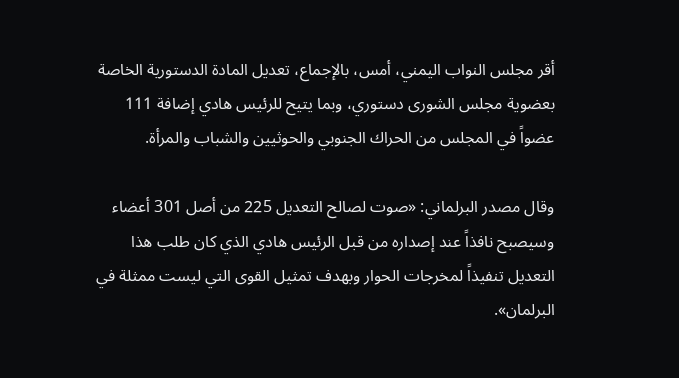أقر مجلس النواب اليمني، أمس، بالإجماع، تعديل المادة الدستورية الخاصة بعضوية مجلس الشورى دستوري، وبما يتيح للرئيس هادي إضافة 111 عضواً في المجلس من الحراك الجنوبي والحوثيين والشباب والمرأة.

وقال مصدر البرلماني: «صوت لصالح التعديل 225 من أصل 301 أعضاء وسيصبح نافذاً عند إصداره من قبل الرئيس هادي الذي كان طلب هذا التعديل تنفيذاً لمخرجات الحوار وبهدف تمثيل القوى التي ليست ممثلة في البرلمان».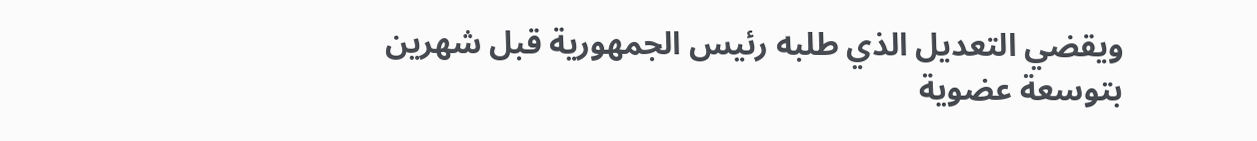ويقضي التعديل الذي طلبه رئيس الجمهورية قبل شهرين بتوسعة عضوية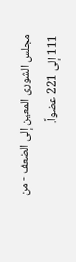مجلس الشورى المعين إلى الضعف - من 111 إلى 221 عضواً.